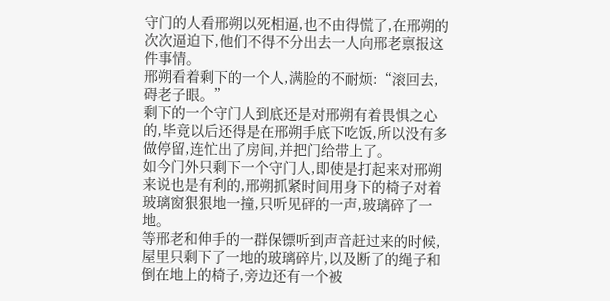守门的人看邢朔以死相逼,也不由得慌了,在邢朔的次次逼迫下,他们不得不分出去一人向邢老禀报这件事情。
邢朔看着剩下的一个人,满脸的不耐烦:“滚回去,碍老子眼。”
剩下的一个守门人到底还是对邢朔有着畏惧之心的,毕竟以后还得是在邢朔手底下吃饭,所以没有多做停留,连忙出了房间,并把门给带上了。
如今门外只剩下一个守门人,即使是打起来对邢朔来说也是有利的,邢朔抓紧时间用身下的椅子对着玻璃窗狠狠地一撞,只听见砰的一声,玻璃碎了一地。
等邢老和伸手的一群保镖听到声音赶过来的时候,屋里只剩下了一地的玻璃碎片,以及断了的绳子和倒在地上的椅子,旁边还有一个被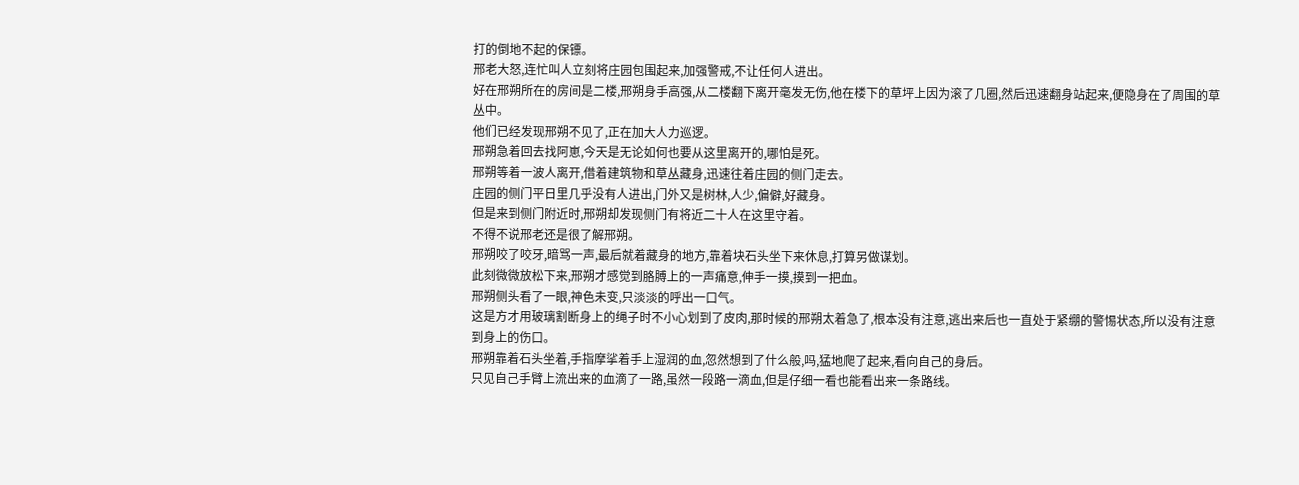打的倒地不起的保镖。
邢老大怒,连忙叫人立刻将庄园包围起来,加强警戒,不让任何人进出。
好在邢朔所在的房间是二楼,邢朔身手高强,从二楼翻下离开毫发无伤,他在楼下的草坪上因为滚了几圈,然后迅速翻身站起来,便隐身在了周围的草丛中。
他们已经发现邢朔不见了,正在加大人力巡逻。
邢朔急着回去找阿崽,今天是无论如何也要从这里离开的,哪怕是死。
邢朔等着一波人离开,借着建筑物和草丛藏身,迅速往着庄园的侧门走去。
庄园的侧门平日里几乎没有人进出,门外又是树林,人少,偏僻,好藏身。
但是来到侧门附近时,邢朔却发现侧门有将近二十人在这里守着。
不得不说邢老还是很了解邢朔。
邢朔咬了咬牙,暗骂一声,最后就着藏身的地方,靠着块石头坐下来休息,打算另做谋划。
此刻微微放松下来,邢朔才感觉到胳膊上的一声痛意,伸手一摸,摸到一把血。
邢朔侧头看了一眼,神色未变,只淡淡的呼出一口气。
这是方才用玻璃割断身上的绳子时不小心划到了皮肉,那时候的邢朔太着急了,根本没有注意,逃出来后也一直处于紧绷的警惕状态,所以没有注意到身上的伤口。
邢朔靠着石头坐着,手指摩挲着手上湿润的血,忽然想到了什么般,吗,猛地爬了起来,看向自己的身后。
只见自己手臂上流出来的血滴了一路,虽然一段路一滴血,但是仔细一看也能看出来一条路线。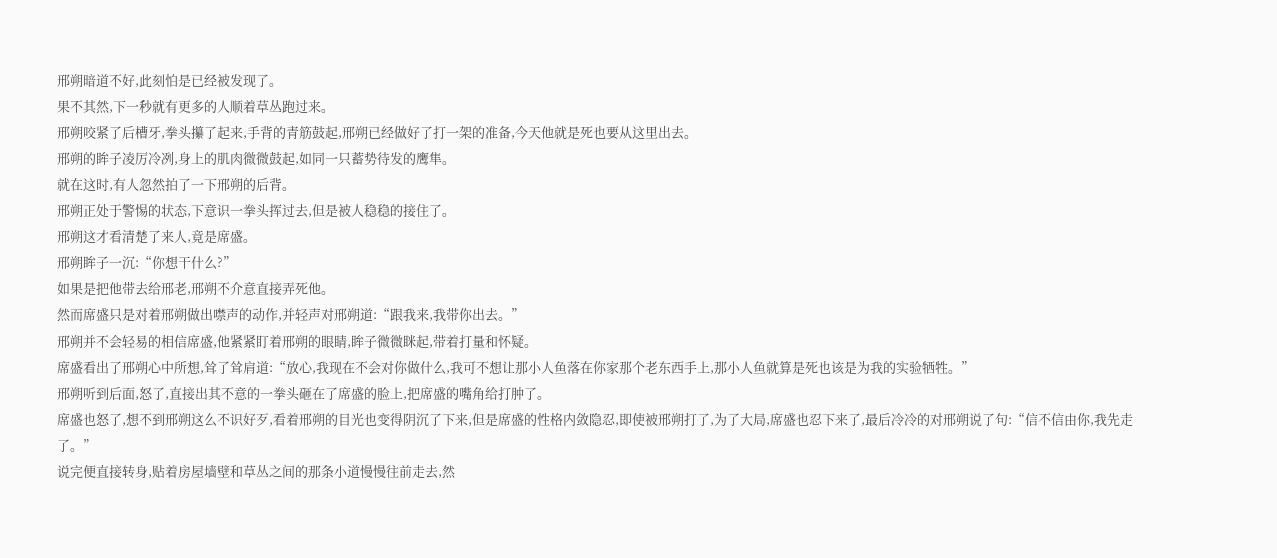邢朔暗道不好,此刻怕是已经被发现了。
果不其然,下一秒就有更多的人顺着草丛跑过来。
邢朔咬紧了后槽牙,拳头攥了起来,手背的青筋鼓起,邢朔已经做好了打一架的准备,今天他就是死也要从这里出去。
邢朔的眸子凌厉冷冽,身上的肌肉微微鼓起,如同一只蓄势待发的鹰隼。
就在这时,有人忽然拍了一下邢朔的后背。
邢朔正处于警惕的状态,下意识一拳头挥过去,但是被人稳稳的接住了。
邢朔这才看清楚了来人,竟是席盛。
邢朔眸子一沉:“你想干什么?”
如果是把他带去给邢老,邢朔不介意直接弄死他。
然而席盛只是对着邢朔做出噤声的动作,并轻声对邢朔道:“跟我来,我带你出去。”
邢朔并不会轻易的相信席盛,他紧紧盯着邢朔的眼睛,眸子微微眯起,带着打量和怀疑。
席盛看出了邢朔心中所想,耸了耸肩道:“放心,我现在不会对你做什么,我可不想让那小人鱼落在你家那个老东西手上,那小人鱼就算是死也该是为我的实验牺牲。”
邢朔听到后面,怒了,直接出其不意的一拳头砸在了席盛的脸上,把席盛的嘴角给打肿了。
席盛也怒了,想不到邢朔这么不识好歹,看着邢朔的目光也变得阴沉了下来,但是席盛的性格内敛隐忍,即使被邢朔打了,为了大局,席盛也忍下来了,最后冷冷的对邢朔说了句:“信不信由你,我先走了。”
说完便直接转身,贴着房屋墙壁和草丛之间的那条小道慢慢往前走去,然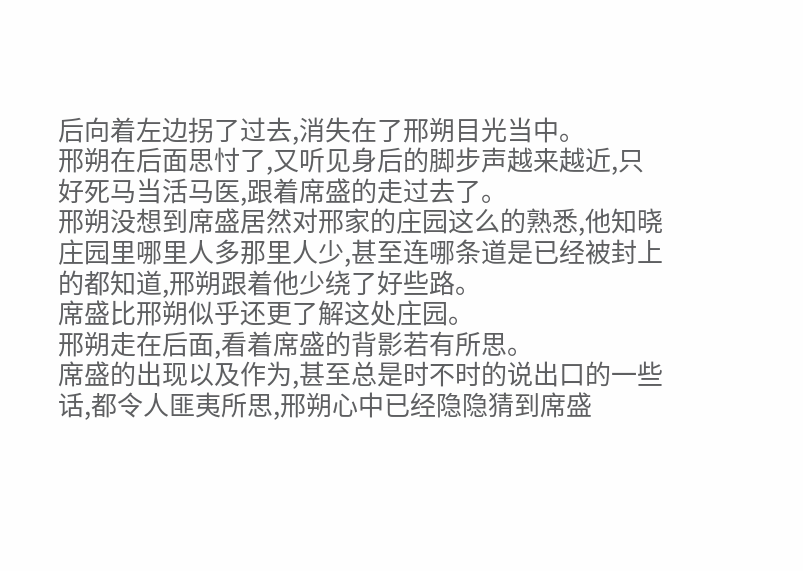后向着左边拐了过去,消失在了邢朔目光当中。
邢朔在后面思忖了,又听见身后的脚步声越来越近,只好死马当活马医,跟着席盛的走过去了。
邢朔没想到席盛居然对邢家的庄园这么的熟悉,他知晓庄园里哪里人多那里人少,甚至连哪条道是已经被封上的都知道,邢朔跟着他少绕了好些路。
席盛比邢朔似乎还更了解这处庄园。
邢朔走在后面,看着席盛的背影若有所思。
席盛的出现以及作为,甚至总是时不时的说出口的一些话,都令人匪夷所思,邢朔心中已经隐隐猜到席盛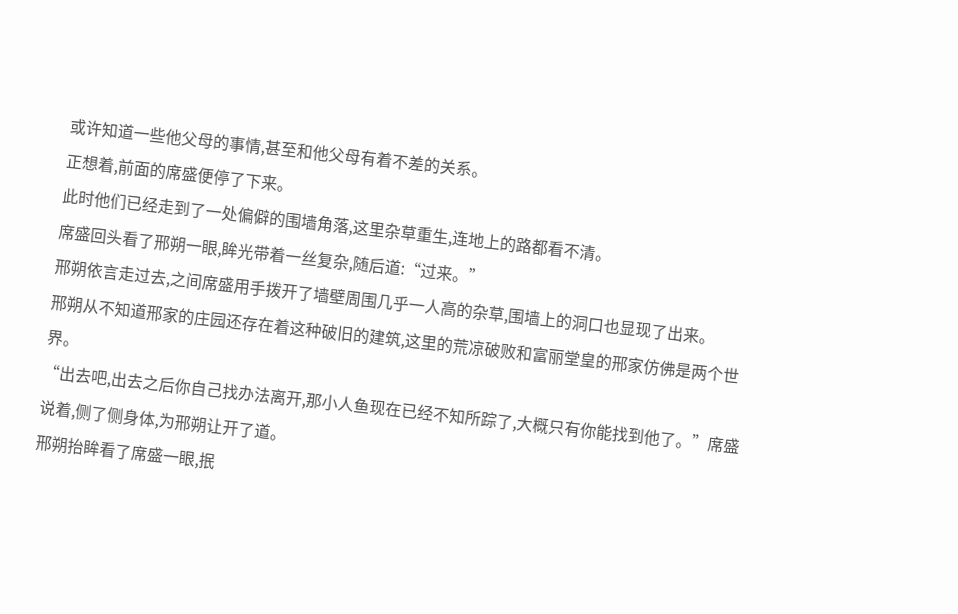或许知道一些他父母的事情,甚至和他父母有着不差的关系。
正想着,前面的席盛便停了下来。
此时他们已经走到了一处偏僻的围墙角落,这里杂草重生,连地上的路都看不清。
席盛回头看了邢朔一眼,眸光带着一丝复杂,随后道:“过来。”
邢朔依言走过去,之间席盛用手拨开了墙壁周围几乎一人高的杂草,围墙上的洞口也显现了出来。
邢朔从不知道邢家的庄园还存在着这种破旧的建筑,这里的荒凉破败和富丽堂皇的邢家仿佛是两个世界。
“出去吧,出去之后你自己找办法离开,那小人鱼现在已经不知所踪了,大概只有你能找到他了。”席盛说着,侧了侧身体,为邢朔让开了道。
邢朔抬眸看了席盛一眼,抿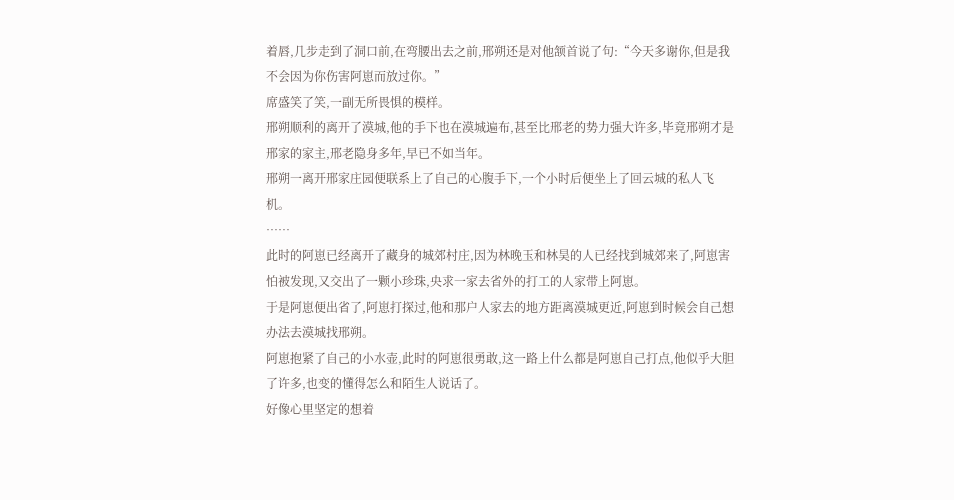着唇,几步走到了洞口前,在弯腰出去之前,邢朔还是对他颔首说了句:“今天多谢你,但是我不会因为你伤害阿崽而放过你。”
席盛笑了笑,一副无所畏惧的模样。
邢朔顺利的离开了漠城,他的手下也在漠城遍布,甚至比邢老的势力强大许多,毕竟邢朔才是邢家的家主,邢老隐身多年,早已不如当年。
邢朔一离开邢家庄园便联系上了自己的心腹手下,一个小时后便坐上了回云城的私人飞机。
……
此时的阿崽已经离开了藏身的城郊村庄,因为林晚玉和林昊的人已经找到城郊来了,阿崽害怕被发现,又交出了一颗小珍珠,央求一家去省外的打工的人家带上阿崽。
于是阿崽便出省了,阿崽打探过,他和那户人家去的地方距离漠城更近,阿崽到时候会自己想办法去漠城找邢朔。
阿崽抱紧了自己的小水壶,此时的阿崽很勇敢,这一路上什么都是阿崽自己打点,他似乎大胆了许多,也变的懂得怎么和陌生人说话了。
好像心里坚定的想着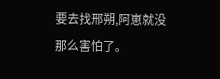要去找邢朔,阿崽就没那么害怕了。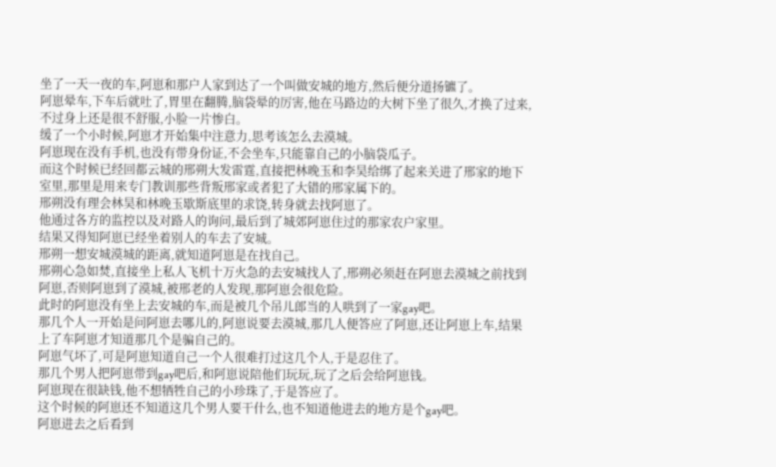坐了一天一夜的车,阿崽和那户人家到达了一个叫做安城的地方,然后便分道扬镳了。
阿崽晕车,下车后就吐了,胃里在翻腾,脑袋晕的厉害,他在马路边的大树下坐了很久,才换了过来,不过身上还是很不舒服,小脸一片惨白。
缓了一个小时候,阿崽才开始集中注意力,思考该怎么去漠城。
阿崽现在没有手机,也没有带身份证,不会坐车,只能靠自己的小脑袋瓜子。
而这个时候已经回都云城的邢朔大发雷霆,直接把林晚玉和李昊给绑了起来关进了邢家的地下室里,那里是用来专门教训那些背叛邢家或者犯了大错的邢家属下的。
邢朔没有理会林昊和林晚玉歇斯底里的求饶,转身就去找阿崽了。
他通过各方的监控以及对路人的询问,最后到了城郊阿崽住过的那家农户家里。
结果又得知阿崽已经坐着别人的车去了安城。
邢朔一想安城漠城的距离,就知道阿崽是在找自己。
邢朔心急如焚,直接坐上私人飞机十万火急的去安城找人了,邢朔必须赶在阿崽去漠城之前找到阿崽,否则阿崽到了漠城,被邢老的人发现,那阿崽会很危险。
此时的阿崽没有坐上去安城的车,而是被几个吊儿郎当的人哄到了一家gay吧。
那几个人一开始是问阿崽去哪儿的,阿崽说要去漠城,那几人便答应了阿崽,还让阿崽上车,结果上了车阿崽才知道那几个是骗自己的。
阿崽气坏了,可是阿崽知道自己一个人很难打过这几个人,于是忍住了。
那几个男人把阿崽带到gay吧后,和阿崽说陪他们玩玩,玩了之后会给阿崽钱。
阿崽现在很缺钱,他不想牺牲自己的小珍珠了,于是答应了。
这个时候的阿崽还不知道这几个男人要干什么,也不知道他进去的地方是个gay吧。
阿崽进去之后看到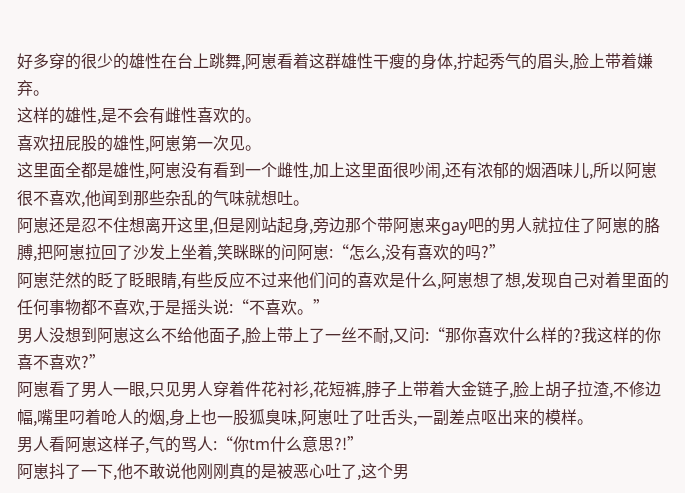好多穿的很少的雄性在台上跳舞,阿崽看着这群雄性干瘦的身体,拧起秀气的眉头,脸上带着嫌弃。
这样的雄性,是不会有雌性喜欢的。
喜欢扭屁股的雄性,阿崽第一次见。
这里面全都是雄性,阿崽没有看到一个雌性,加上这里面很吵闹,还有浓郁的烟酒味儿,所以阿崽很不喜欢,他闻到那些杂乱的气味就想吐。
阿崽还是忍不住想离开这里,但是刚站起身,旁边那个带阿崽来gay吧的男人就拉住了阿崽的胳膊,把阿崽拉回了沙发上坐着,笑眯眯的问阿崽:“怎么,没有喜欢的吗?”
阿崽茫然的眨了眨眼睛,有些反应不过来他们问的喜欢是什么,阿崽想了想,发现自己对着里面的任何事物都不喜欢,于是摇头说:“不喜欢。”
男人没想到阿崽这么不给他面子,脸上带上了一丝不耐,又问:“那你喜欢什么样的?我这样的你喜不喜欢?”
阿崽看了男人一眼,只见男人穿着件花衬衫,花短裤,脖子上带着大金链子,脸上胡子拉渣,不修边幅,嘴里叼着呛人的烟,身上也一股狐臭味,阿崽吐了吐舌头,一副差点呕出来的模样。
男人看阿崽这样子,气的骂人:“你tm什么意思?!”
阿崽抖了一下,他不敢说他刚刚真的是被恶心吐了,这个男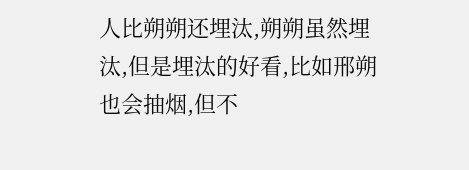人比朔朔还埋汰,朔朔虽然埋汰,但是埋汰的好看,比如邢朔也会抽烟,但不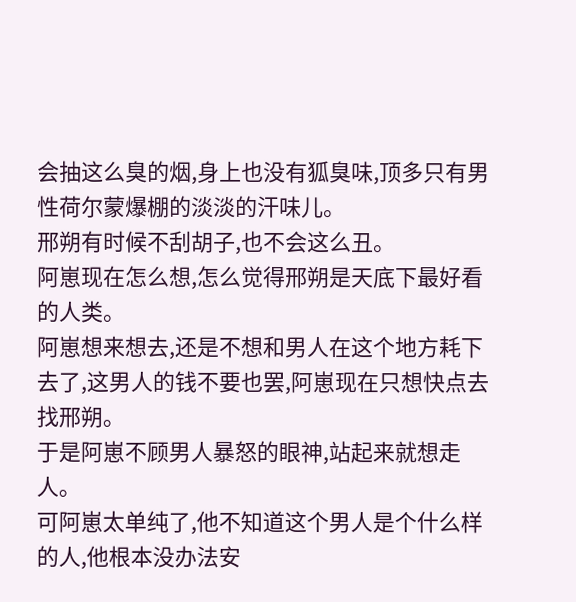会抽这么臭的烟,身上也没有狐臭味,顶多只有男性荷尔蒙爆棚的淡淡的汗味儿。
邢朔有时候不刮胡子,也不会这么丑。
阿崽现在怎么想,怎么觉得邢朔是天底下最好看的人类。
阿崽想来想去,还是不想和男人在这个地方耗下去了,这男人的钱不要也罢,阿崽现在只想快点去找邢朔。
于是阿崽不顾男人暴怒的眼神,站起来就想走人。
可阿崽太单纯了,他不知道这个男人是个什么样的人,他根本没办法安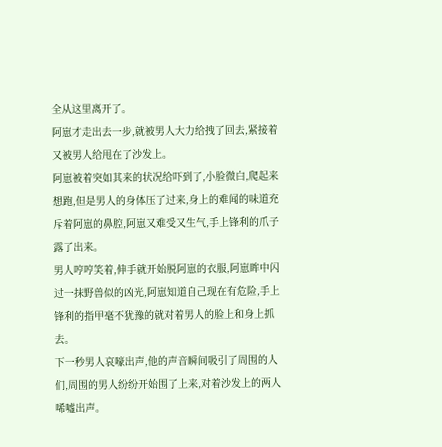全从这里离开了。
阿崽才走出去一步,就被男人大力给拽了回去,紧接着又被男人给甩在了沙发上。
阿崽被着突如其来的状况给吓到了,小脸微白,爬起来想跑,但是男人的身体压了过来,身上的难闻的味道充斥着阿崽的鼻腔,阿崽又难受又生气,手上锋利的爪子露了出来。
男人哼哼笑着,伸手就开始脱阿崽的衣服,阿崽眸中闪过一抹野兽似的凶光,阿崽知道自己现在有危险,手上锋利的指甲毫不犹豫的就对着男人的脸上和身上抓去。
下一秒男人哀嚎出声,他的声音瞬间吸引了周围的人们,周围的男人纷纷开始围了上来,对着沙发上的两人唏嘘出声。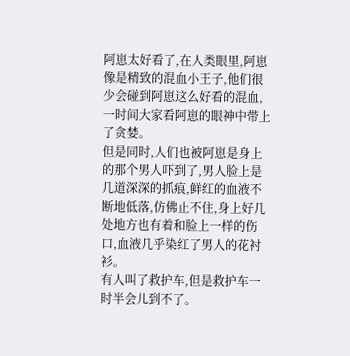阿崽太好看了,在人类眼里,阿崽像是精致的混血小王子,他们很少会碰到阿崽这么好看的混血,一时间大家看阿崽的眼神中带上了贪婪。
但是同时,人们也被阿崽是身上的那个男人吓到了,男人脸上是几道深深的抓痕,鲜红的血液不断地低落,仿佛止不住,身上好几处地方也有着和脸上一样的伤口,血液几乎染红了男人的花衬衫。
有人叫了救护车,但是救护车一时半会儿到不了。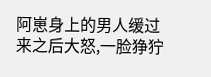阿崽身上的男人缓过来之后大怒,一脸狰狞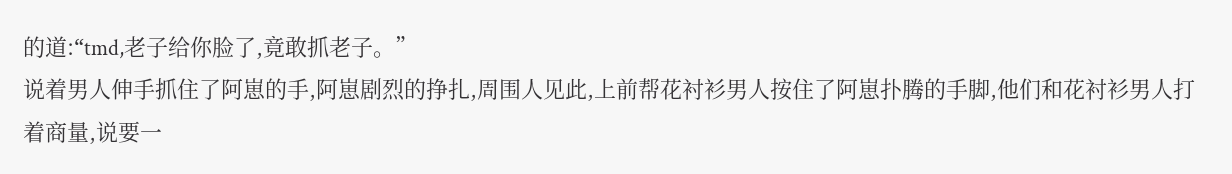的道:“tmd,老子给你脸了,竟敢抓老子。”
说着男人伸手抓住了阿崽的手,阿崽剧烈的挣扎,周围人见此,上前帮花衬衫男人按住了阿崽扑腾的手脚,他们和花衬衫男人打着商量,说要一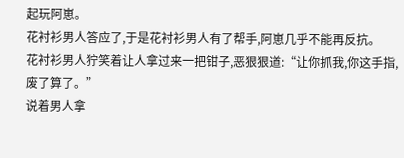起玩阿崽。
花衬衫男人答应了,于是花衬衫男人有了帮手,阿崽几乎不能再反抗。
花衬衫男人狞笑着让人拿过来一把钳子,恶狠狠道:“让你抓我,你这手指,废了算了。”
说着男人拿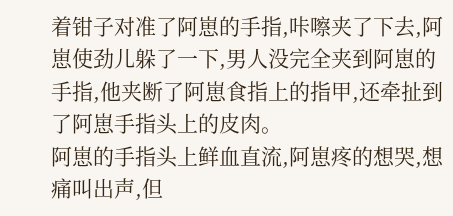着钳子对准了阿崽的手指,咔嚓夹了下去,阿崽使劲儿躲了一下,男人没完全夹到阿崽的手指,他夹断了阿崽食指上的指甲,还牵扯到了阿崽手指头上的皮肉。
阿崽的手指头上鲜血直流,阿崽疼的想哭,想痛叫出声,但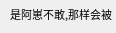是阿崽不敢,那样会被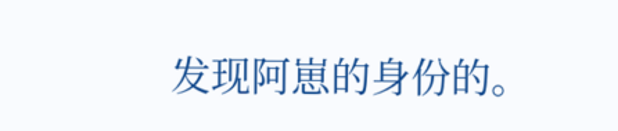发现阿崽的身份的。